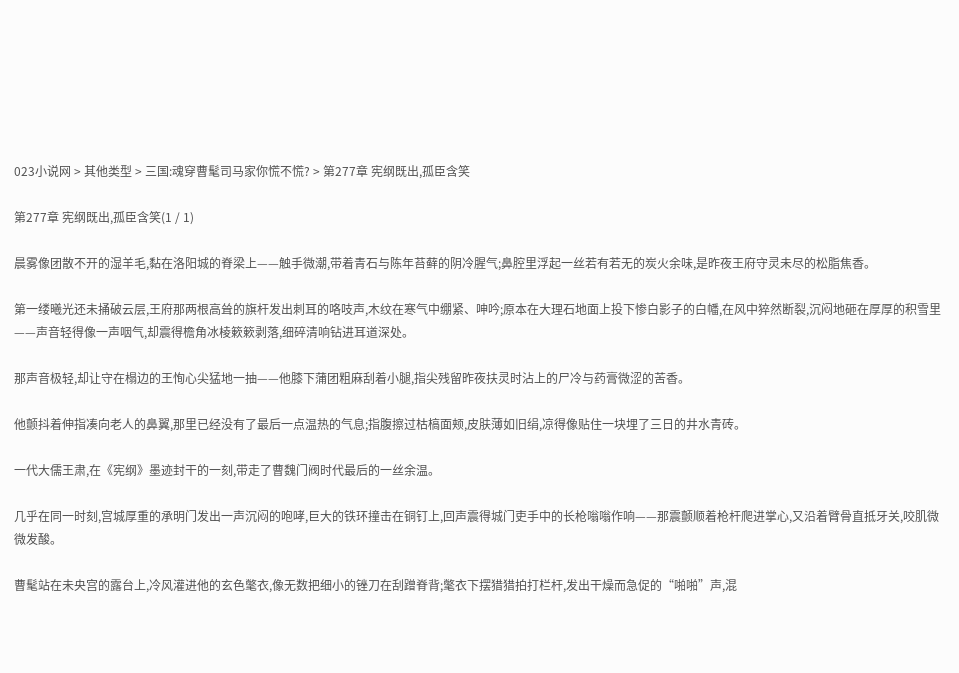023小说网 > 其他类型 > 三国:魂穿曹髦司马家你慌不慌? > 第277章 宪纲既出,孤臣含笑

第277章 宪纲既出,孤臣含笑(1 / 1)

晨雾像团散不开的湿羊毛,黏在洛阳城的脊梁上——触手微潮,带着青石与陈年苔藓的阴冷腥气;鼻腔里浮起一丝若有若无的炭火余味,是昨夜王府守灵未尽的松脂焦香。

第一缕曦光还未捅破云层,王府那两根高耸的旗杆发出刺耳的咯吱声,木纹在寒气中绷紧、呻吟;原本在大理石地面上投下惨白影子的白幡,在风中猝然断裂,沉闷地砸在厚厚的积雪里——声音轻得像一声咽气,却震得檐角冰棱簌簌剥落,细碎清响钻进耳道深处。

那声音极轻,却让守在榻边的王恂心尖猛地一抽——他膝下蒲团粗麻刮着小腿,指尖残留昨夜扶灵时沾上的尸冷与药膏微涩的苦香。

他颤抖着伸指凑向老人的鼻翼,那里已经没有了最后一点温热的气息;指腹擦过枯槁面颊,皮肤薄如旧绢,凉得像贴住一块埋了三日的井水青砖。

一代大儒王肃,在《宪纲》墨迹封干的一刻,带走了曹魏门阀时代最后的一丝余温。

几乎在同一时刻,宫城厚重的承明门发出一声沉闷的咆哮,巨大的铁环撞击在铜钉上,回声震得城门吏手中的长枪嗡嗡作响——那震颤顺着枪杆爬进掌心,又沿着臂骨直抵牙关,咬肌微微发酸。

曹髦站在未央宫的露台上,冷风灌进他的玄色氅衣,像无数把细小的锉刀在刮蹭脊背;氅衣下摆猎猎拍打栏杆,发出干燥而急促的“啪啪”声,混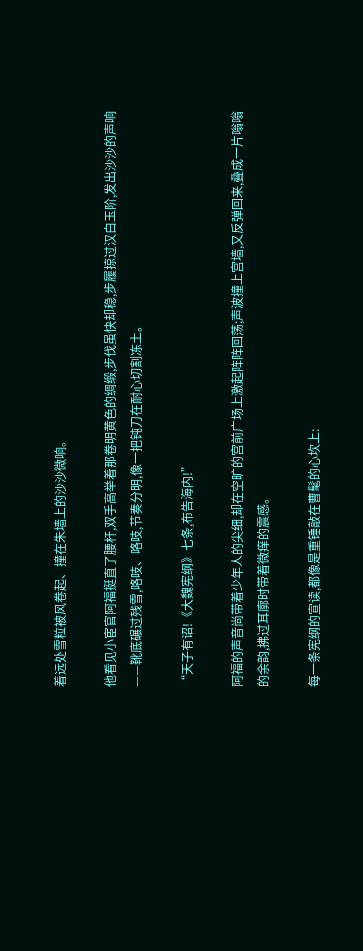着远处雪粒被风卷起、撞在朱墙上的沙沙微响。

他看见小宦官阿福挺直了腰杆,双手高举着那卷明黄色的绸缎,步伐虽快却稳,步履掠过汉白玉阶,发出沙沙的声响——靴底碾过残雪,咯吱、咯吱,节奏分明,像一把钝刀在耐心切割冻土。

“天子有诏!《大魏宪纲》七条,布告海内!”

阿福的声音尚带着少年人的尖细,却在空旷的宫前广场上激起阵阵回荡;声波撞上宫墙,又反弹回来,叠成一片嗡嗡的余韵,拂过耳廓时带着微痒的震感。

每一条宪纲的宣读,都像是重锤敲在曹髦的心坎上: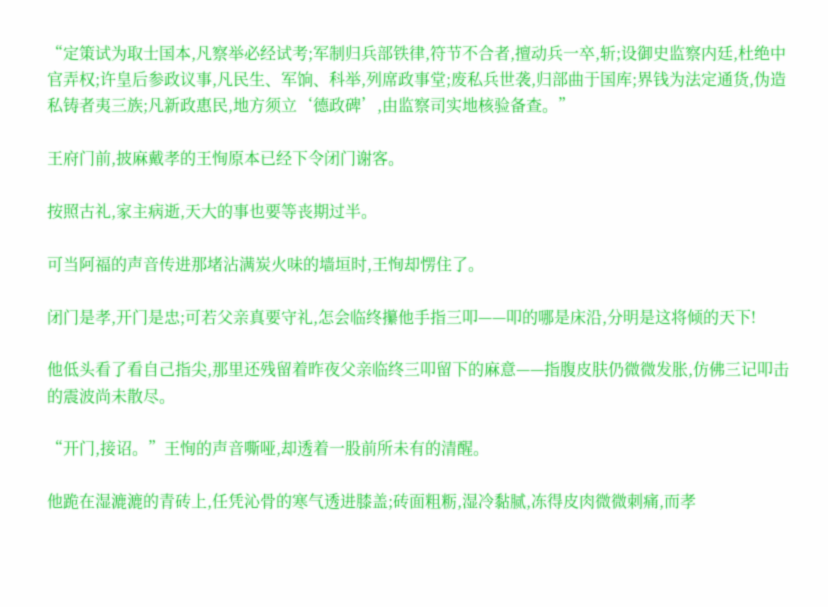“定策试为取士国本,凡察举必经试考;军制归兵部铁律,符节不合者,擅动兵一卒,斩;设御史监察内廷,杜绝中官弄权;许皇后参政议事,凡民生、军饷、科举,列席政事堂;废私兵世袭,归部曲于国库;界钱为法定通货,伪造私铸者夷三族;凡新政惠民,地方须立‘德政碑’,由监察司实地核验备查。”

王府门前,披麻戴孝的王恂原本已经下令闭门谢客。

按照古礼,家主病逝,天大的事也要等丧期过半。

可当阿福的声音传进那堵沾满炭火味的墙垣时,王恂却愣住了。

闭门是孝,开门是忠;可若父亲真要守礼,怎会临终攥他手指三叩——叩的哪是床沿,分明是这将倾的天下!

他低头看了看自己指尖,那里还残留着昨夜父亲临终三叩留下的麻意——指腹皮肤仍微微发胀,仿佛三记叩击的震波尚未散尽。

“开门,接诏。”王恂的声音嘶哑,却透着一股前所未有的清醒。

他跪在湿漉漉的青砖上,任凭沁骨的寒气透进膝盖;砖面粗粝,湿冷黏腻,冻得皮肉微微刺痛,而孝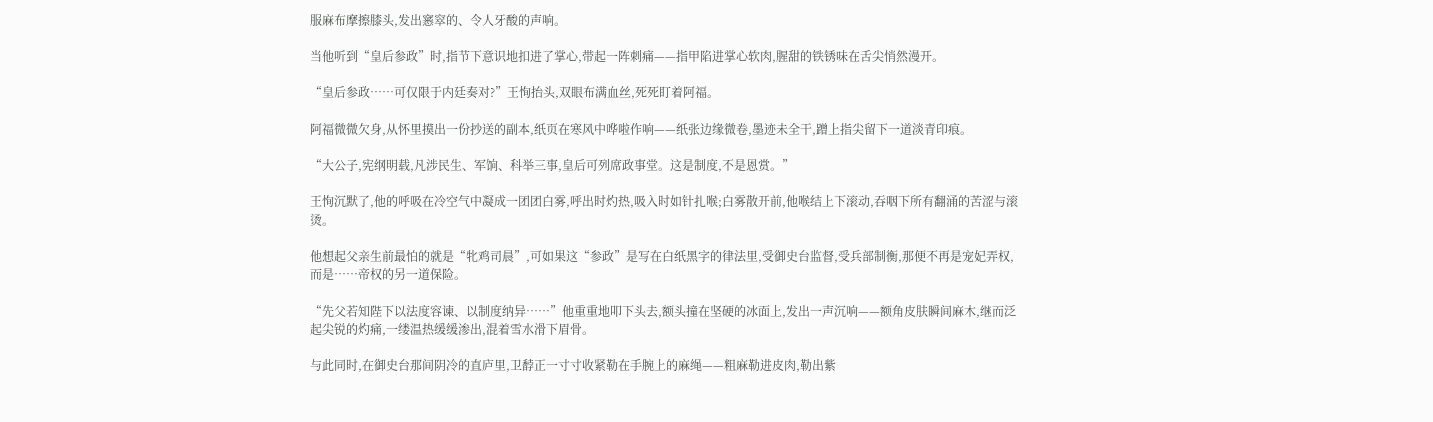服麻布摩擦膝头,发出窸窣的、令人牙酸的声响。

当他听到“皇后参政”时,指节下意识地扣进了掌心,带起一阵刺痛——指甲陷进掌心软肉,腥甜的铁锈味在舌尖悄然漫开。

“皇后参政……可仅限于内廷奏对?”王恂抬头,双眼布满血丝,死死盯着阿福。

阿福微微欠身,从怀里摸出一份抄送的副本,纸页在寒风中哗啦作响——纸张边缘微卷,墨迹未全干,蹭上指尖留下一道淡青印痕。

“大公子,宪纲明载,凡涉民生、军饷、科举三事,皇后可列席政事堂。这是制度,不是恩赏。”

王恂沉默了,他的呼吸在冷空气中凝成一团团白雾,呼出时灼热,吸入时如针扎喉;白雾散开前,他喉结上下滚动,吞咽下所有翻涌的苦涩与滚烫。

他想起父亲生前最怕的就是“牝鸡司晨”,可如果这“参政”是写在白纸黑字的律法里,受御史台监督,受兵部制衡,那便不再是宠妃弄权,而是……帝权的另一道保险。

“先父若知陛下以法度容谏、以制度纳异……”他重重地叩下头去,额头撞在坚硬的冰面上,发出一声沉响——额角皮肤瞬间麻木,继而泛起尖锐的灼痛,一缕温热缓缓渗出,混着雪水滑下眉骨。

与此同时,在御史台那间阴冷的直庐里,卫馞正一寸寸收紧勒在手腕上的麻绳——粗麻勒进皮肉,勒出紫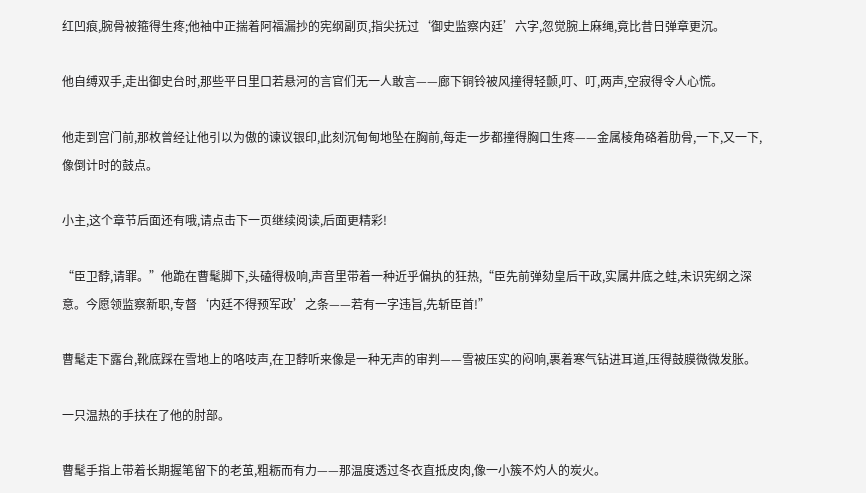红凹痕,腕骨被箍得生疼;他袖中正揣着阿福漏抄的宪纲副页,指尖抚过‘御史监察内廷’六字,忽觉腕上麻绳,竟比昔日弹章更沉。

他自缚双手,走出御史台时,那些平日里口若悬河的言官们无一人敢言——廊下铜铃被风撞得轻颤,叮、叮,两声,空寂得令人心慌。

他走到宫门前,那枚曾经让他引以为傲的谏议银印,此刻沉甸甸地坠在胸前,每走一步都撞得胸口生疼——金属棱角硌着肋骨,一下,又一下,像倒计时的鼓点。

小主,这个章节后面还有哦,请点击下一页继续阅读,后面更精彩!

“臣卫馞,请罪。”他跪在曹髦脚下,头磕得极响,声音里带着一种近乎偏执的狂热,“臣先前弹劾皇后干政,实属井底之蛙,未识宪纲之深意。今愿领监察新职,专督‘内廷不得预军政’之条——若有一字违旨,先斩臣首!”

曹髦走下露台,靴底踩在雪地上的咯吱声,在卫馞听来像是一种无声的审判——雪被压实的闷响,裹着寒气钻进耳道,压得鼓膜微微发胀。

一只温热的手扶在了他的肘部。

曹髦手指上带着长期握笔留下的老茧,粗粝而有力——那温度透过冬衣直抵皮肉,像一小簇不灼人的炭火。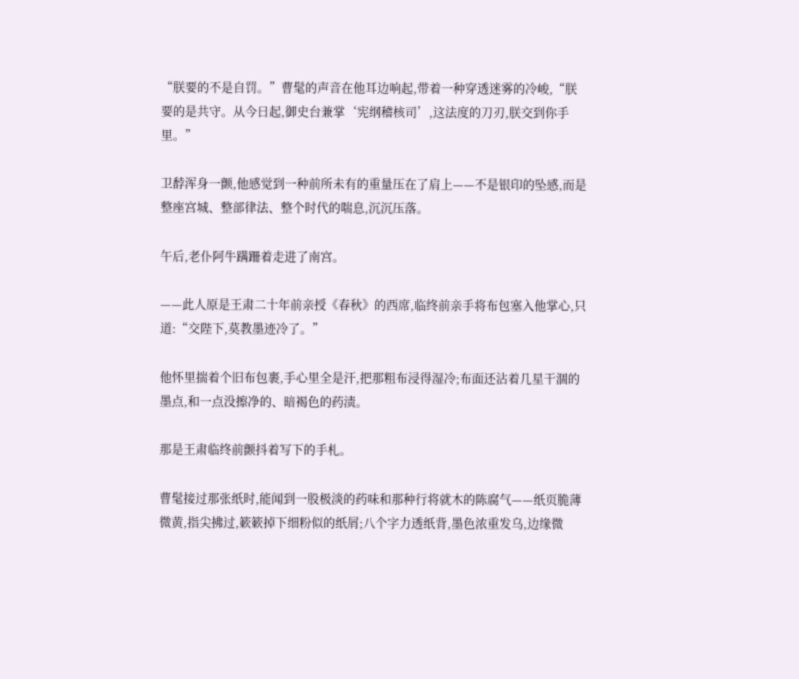“朕要的不是自罚。”曹髦的声音在他耳边响起,带着一种穿透迷雾的冷峻,“朕要的是共守。从今日起,御史台兼掌‘宪纲稽核司’,这法度的刀刃,朕交到你手里。”

卫馞浑身一颤,他感觉到一种前所未有的重量压在了肩上——不是银印的坠感,而是整座宫城、整部律法、整个时代的喘息,沉沉压落。

午后,老仆阿牛蹒跚着走进了南宫。

——此人原是王肃二十年前亲授《春秋》的西席,临终前亲手将布包塞入他掌心,只道:“交陛下,莫教墨迹冷了。”

他怀里揣着个旧布包裹,手心里全是汗,把那粗布浸得湿冷;布面还沾着几星干涸的墨点,和一点没擦净的、暗褐色的药渍。

那是王肃临终前颤抖着写下的手札。

曹髦接过那张纸时,能闻到一股极淡的药味和那种行将就木的陈腐气——纸页脆薄微黄,指尖拂过,簌簌掉下细粉似的纸屑;八个字力透纸背,墨色浓重发乌,边缘微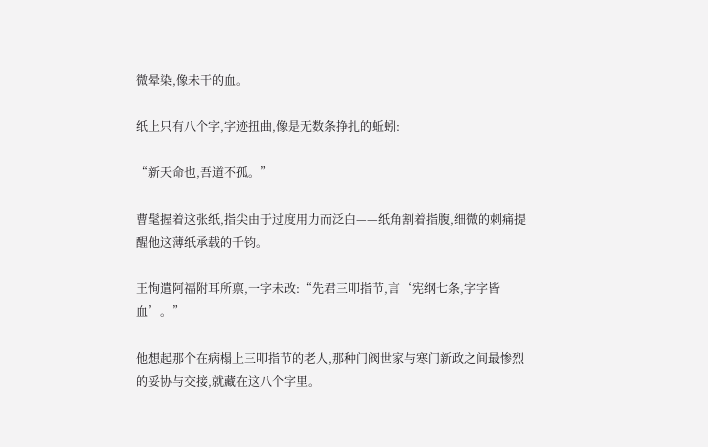微晕染,像未干的血。

纸上只有八个字,字迹扭曲,像是无数条挣扎的蚯蚓:

“新天命也,吾道不孤。”

曹髦握着这张纸,指尖由于过度用力而泛白——纸角割着指腹,细微的刺痛提醒他这薄纸承载的千钧。

王恂遣阿福附耳所禀,一字未改:“先君三叩指节,言‘宪纲七条,字字皆血’。”

他想起那个在病榻上三叩指节的老人,那种门阀世家与寒门新政之间最惨烈的妥协与交接,就藏在这八个字里。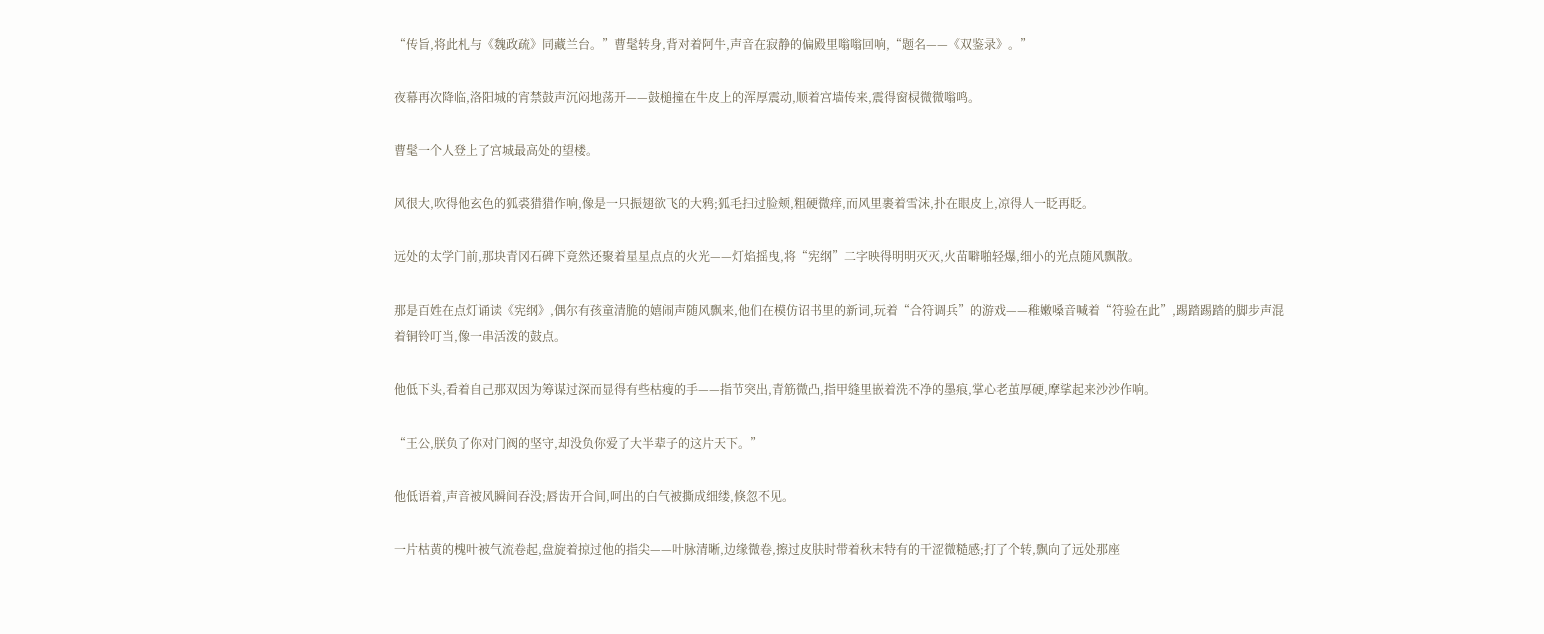“传旨,将此札与《魏政疏》同藏兰台。”曹髦转身,背对着阿牛,声音在寂静的偏殿里嗡嗡回响,“题名——《双鉴录》。”

夜幕再次降临,洛阳城的宵禁鼓声沉闷地荡开——鼓槌撞在牛皮上的浑厚震动,顺着宫墙传来,震得窗棂微微嗡鸣。

曹髦一个人登上了宫城最高处的望楼。

风很大,吹得他玄色的狐裘猎猎作响,像是一只振翅欲飞的大鸦;狐毛扫过脸颊,粗硬微痒,而风里裹着雪沫,扑在眼皮上,凉得人一眨再眨。

远处的太学门前,那块青冈石碑下竟然还聚着星星点点的火光——灯焰摇曳,将“宪纲”二字映得明明灭灭,火苗噼啪轻爆,细小的光点随风飘散。

那是百姓在点灯诵读《宪纲》,偶尔有孩童清脆的嬉闹声随风飘来,他们在模仿诏书里的新词,玩着“合符调兵”的游戏——稚嫩嗓音喊着“符验在此”,踢踏踢踏的脚步声混着铜铃叮当,像一串活泼的鼓点。

他低下头,看着自己那双因为筹谋过深而显得有些枯瘦的手——指节突出,青筋微凸,指甲缝里嵌着洗不净的墨痕,掌心老茧厚硬,摩挲起来沙沙作响。

“王公,朕负了你对门阀的坚守,却没负你爱了大半辈子的这片天下。”

他低语着,声音被风瞬间吞没;唇齿开合间,呵出的白气被撕成细缕,倏忽不见。

一片枯黄的槐叶被气流卷起,盘旋着掠过他的指尖——叶脉清晰,边缘微卷,擦过皮肤时带着秋末特有的干涩微糙感;打了个转,飘向了远处那座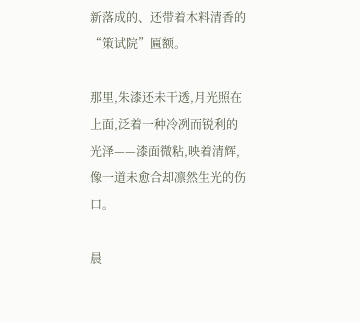新落成的、还带着木料清香的“策试院”匾额。

那里,朱漆还未干透,月光照在上面,泛着一种冷冽而锐利的光泽——漆面微粘,映着清辉,像一道未愈合却凛然生光的伤口。

晨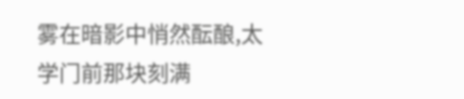雾在暗影中悄然酝酿,太学门前那块刻满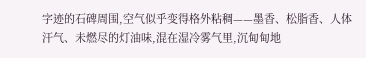字迹的石碑周围,空气似乎变得格外粘稠——墨香、松脂香、人体汗气、未燃尽的灯油味,混在湿冷雾气里,沉甸甸地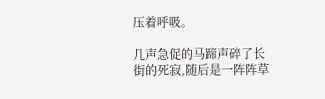压着呼吸。

几声急促的马蹄声碎了长街的死寂,随后是一阵阵草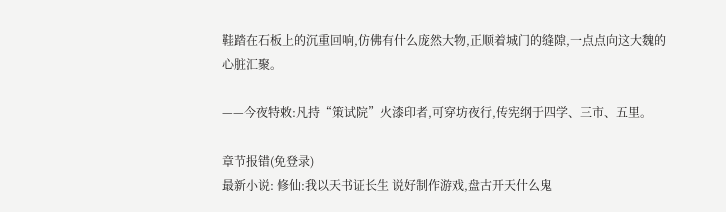鞋踏在石板上的沉重回响,仿佛有什么庞然大物,正顺着城门的缝隙,一点点向这大魏的心脏汇聚。

——今夜特敕:凡持“策试院”火漆印者,可穿坊夜行,传宪纲于四学、三市、五里。

章节报错(免登录)
最新小说: 修仙:我以天书证长生 说好制作游戏,盘古开天什么鬼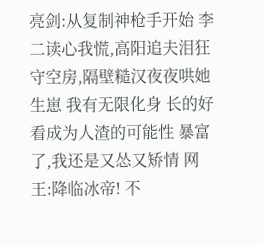亮剑:从复制神枪手开始 李二读心我慌,高阳追夫泪狂 守空房,隔壁糙汉夜夜哄她生崽 我有无限化身 长的好看成为人渣的可能性 暴富了,我还是又怂又矫情 网王:降临冰帝! 不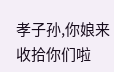孝子孙,你娘来收拾你们啦